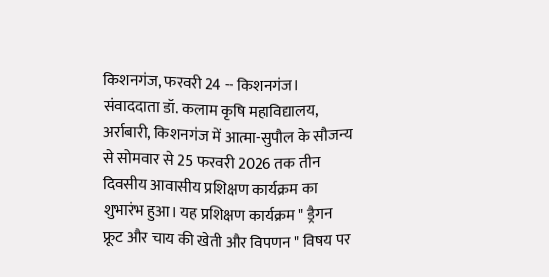किशनगंज, फरवरी 24 -- किशनगंज। संवाददाता डॉ. कलाम कृषि महाविद्यालय, अर्राबारी, किशनगंज में आत्मा-सुपौल के सौजन्य से सोमवार से 25 फरवरी 2026 तक तीन दिवसीय आवासीय प्रशिक्षण कार्यक्रम का शुभारंभ हुआ। यह प्रशिक्षण कार्यक्रम " ड्रैगन फ्रूट और चाय की खेती और विपणन " विषय पर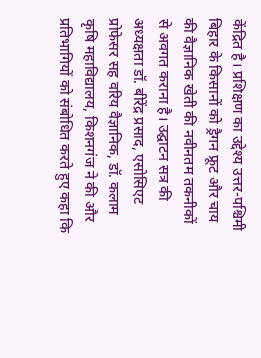केंद्रित है। प्रशिक्षण का उद्देश्य उत्तर-पश्चिमी बिहार के किसानों को ड्रैगन फ्रूट और चाय की वैज्ञानिक खेती की नवीनतम तकनीकों से अवगत कराना है। उद्घाटन सत्र की अध्यक्षता डॉ. बीरेंद्र प्रसाद, एसोसिएट प्रोफेसर सह वरिय वैज्ञानिक, डॉ. कलाम कृषि महाविद्यालय, किशनगंज ने की और प्रतिभागियों को संबोधित करते हुए कहा कि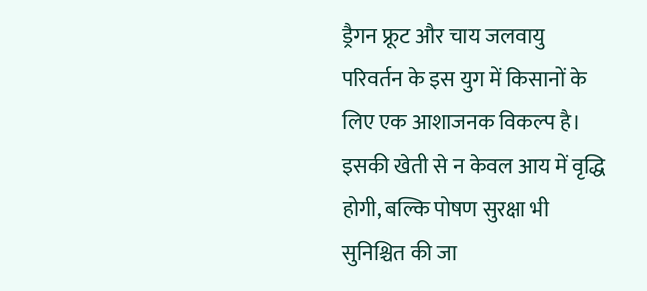ड्रैगन फ्रूट और चाय जलवायु परिवर्तन के इस युग में किसानों के लिए एक आशाजनक विकल्प है। इसकी खेती से न केवल आय में वृद्धि होगी, बल्कि पोषण सुरक्षा भी सुनिश्चित की जा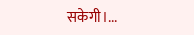सकेगी।...